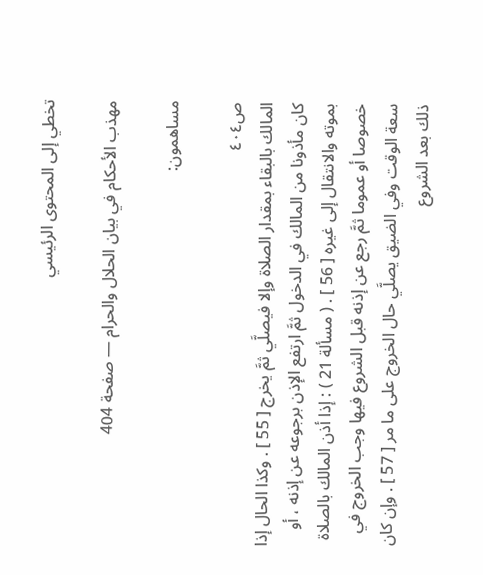تخطي إلى المحتوى الرئيسي

مهذب الأحكام في بيان الحلال والحرام — صفحة 404

مساهمون:

ص٤٠٤
المالك بالبقاء بمقدار الصلاة وإلا فيصلَّي ثمَّ يخرج [ 55 ] . وكذا الحال إذا كان مأذونا من المالك في الدخول ثمَّ ارتفع الإذن برجوعه عن إذنه ، أو بموته والانتقال إلى غيره [ 56 ] . ( مسألة 21 ) : إذا أذن المالك بالصلاة خصوصا أو عموما ثمَّ رجع عن إذنه قبل الشروع فيها وجب الخروج في سعة الوقت وفي الضيق يصلَّي حال الخروج على ما مر [ 57 ] . وإن كان ذلك بعد الشروع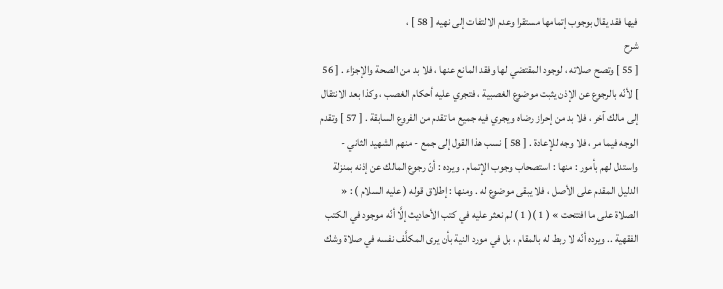فيها فقد يقال بوجوب إتمامها مستقرا وعدم الالتفات إلى نهيه [ 58 ] ،
شرح
[ 55 ] وتصح صلاته ، لوجود المقتضي لها وفقد المانع عنها ، فلا بد من الصحة والإجزاء . [ 56 ] لأنّه بالرجوع عن الإذن يثبت موضوع الغصبية ، فتجري عليه أحكام الغصب ، وكذا بعد الانتقال إلى مالك آخر ، فلا بد من إحراز رضاه ويجري فيه جميع ما تقدم من الفروع السابقة . [ 57 ] وتقدم الوجه فيما مر ، فلا وجه للإعادة . [ 58 ] نسب هذا القول إلى جمع - منهم الشهيد الثاني - واستدل لهم بأمور : منها : استصحاب وجوب الإتمام . ويرده : أنّ رجوع المالك عن إذنه بمنزلة الدليل المقدم على الأصل ، فلا يبقى موضوع له . ومنها : إطلاق قوله ( عليه السلام ) : « الصلاة على ما افتتحت » ( 1 )( 1 ) لم نعثر عليه في كتب الأحاديث إلَّا أنّه موجود في الكتب الفقهية .. ويرده أنّه لا ربط له بالمقام ، بل في مورد النية بأن يرى المكلَّف نفسه في صلاة وشك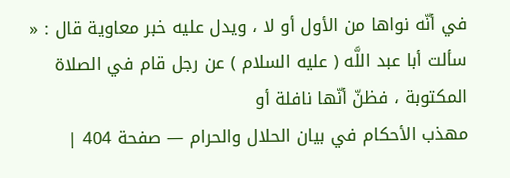في أنّه نواها من الأول أو لا ، ويدل عليه خبر معاوية قال : « سألت أبا عبد اللَّه ( عليه السلام ) عن رجل قام في الصلاة المكتوبة ، فظنّ أنّها نافلة أو
مهذب الأحكام في بيان الحلال والحرام — صفحة 404 |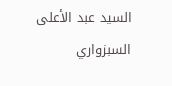السيد عبد الأعلى السبزواري